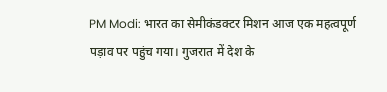PM Modi: भारत का सेमीकंडक्टर मिशन आज एक महत्वपूर्ण पड़ाव पर पहुंच गया। गुजरात में देश के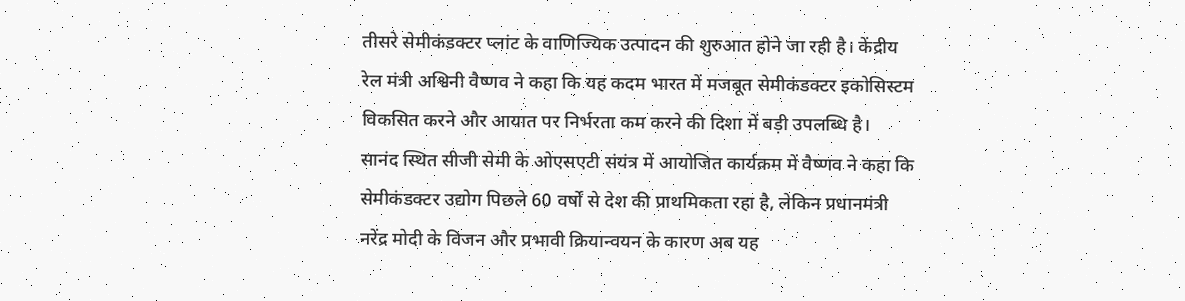तीसरे सेमीकंडक्टर प्लांट के वाणिज्यिक उत्पादन की शुरुआत होने जा रही है। केंद्रीय रेल मंत्री अश्विनी वैष्णव ने कहा कि यह कदम भारत में मजबूत सेमीकंडक्टर इकोसिस्टम विकसित करने और आयात पर निर्भरता कम करने की दिशा में बड़ी उपलब्धि है।
सानंद स्थित सीजी सेमी के ओएसएटी संयंत्र में आयोजित कार्यक्रम में वैष्णव ने कहा कि सेमीकंडक्टर उद्योग पिछले 60 वर्षों से देश की प्राथमिकता रहा है, लेकिन प्रधानमंत्री नरेंद्र मोदी के विजन और प्रभावी क्रियान्वयन के कारण अब यह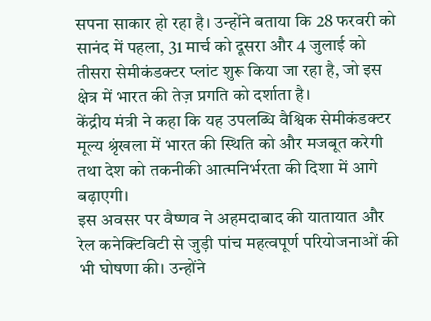सपना साकार हो रहा है। उन्होंने बताया कि 28 फरवरी को सानंद में पहला, 31 मार्च को दूसरा और 4 जुलाई को तीसरा सेमीकंडक्टर प्लांट शुरू किया जा रहा है, जो इस क्षेत्र में भारत की तेज़ प्रगति को दर्शाता है।
केंद्रीय मंत्री ने कहा कि यह उपलब्धि वैश्विक सेमीकंडक्टर मूल्य श्रृंखला में भारत की स्थिति को और मजबूत करेगी तथा देश को तकनीकी आत्मनिर्भरता की दिशा में आगे बढ़ाएगी।
इस अवसर पर वैष्णव ने अहमदाबाद की यातायात और रेल कनेक्टिविटी से जुड़ी पांच महत्वपूर्ण परियोजनाओं की भी घोषणा की। उन्होंने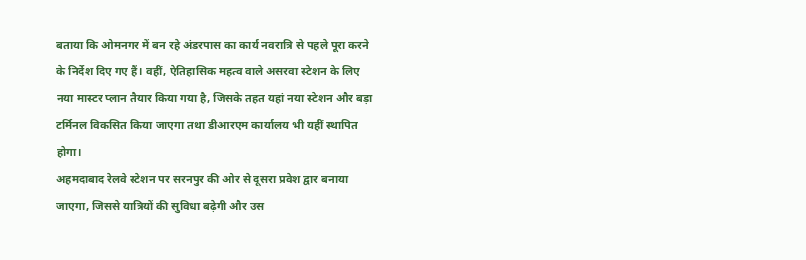बताया कि ओमनगर में बन रहे अंडरपास का कार्य नवरात्रि से पहले पूरा करने के निर्देश दिए गए हैं। वहीं, ऐतिहासिक महत्व वाले असरवा स्टेशन के लिए नया मास्टर प्लान तैयार किया गया है, जिसके तहत यहां नया स्टेशन और बड़ा टर्मिनल विकसित किया जाएगा तथा डीआरएम कार्यालय भी यहीं स्थापित होगा।
अहमदाबाद रेलवे स्टेशन पर सरनपुर की ओर से दूसरा प्रवेश द्वार बनाया जाएगा, जिससे यात्रियों की सुविधा बढ़ेगी और उस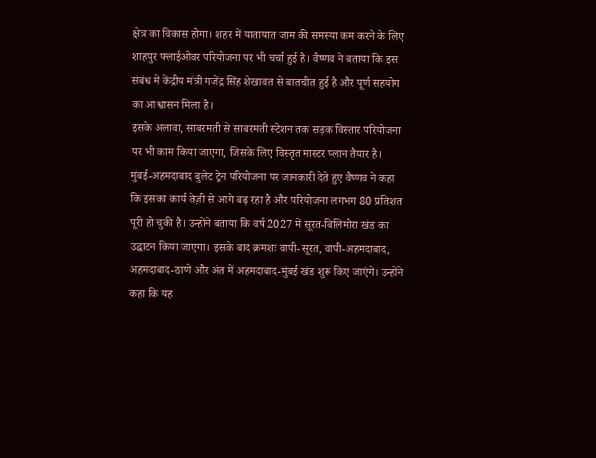क्षेत्र का विकास होगा। शहर में यातायात जाम की समस्या कम करने के लिए शाहपुर फ्लाईओवर परियोजना पर भी चर्चा हुई है। वैष्णव ने बताया कि इस संबंध में केंद्रीय मंत्री गजेंद्र सिंह शेखावत से बातचीत हुई है और पूर्ण सहयोग का आश्वासन मिला है।
इसके अलावा, साबरमती से साबरमती स्टेशन तक सड़क विस्तार परियोजना पर भी काम किया जाएगा, जिसके लिए विस्तृत मास्टर प्लान तैयार है।
मुंबई-अहमदाबाद बुलेट ट्रेन परियोजना पर जानकारी देते हुए वैष्णव ने कहा कि इसका कार्य तेज़ी से आगे बढ़ रहा है और परियोजना लगभग 80 प्रतिशत पूरी हो चुकी है। उन्होंने बताया कि वर्ष 2027 में सूरत-बिलिमोरा खंड का उद्घाटन किया जाएगा। इसके बाद क्रमशः वापी-सूरत, वापी-अहमदाबाद, अहमदाबाद-ठाणे और अंत में अहमदाबाद-मुंबई खंड शुरू किए जाएंगे। उन्होंने कहा कि यह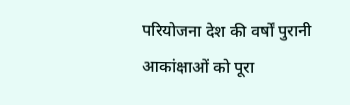परियोजना देश की वर्षों पुरानी आकांक्षाओं को पूरा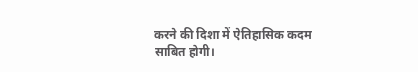करने की दिशा में ऐतिहासिक कदम साबित होगी।